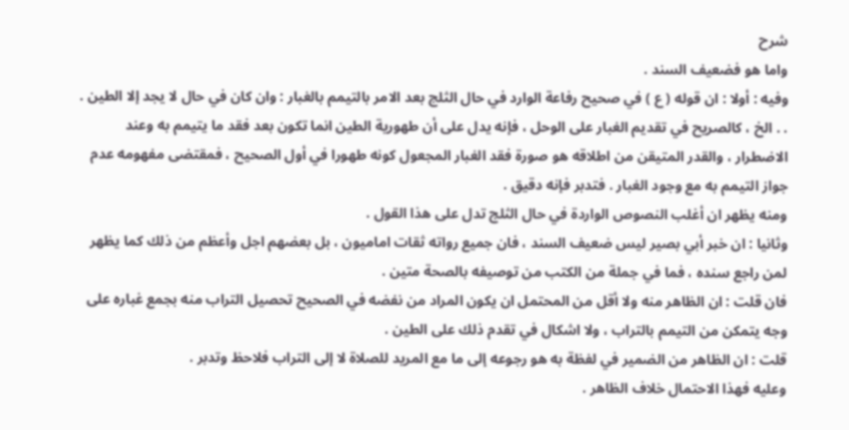شرح
واما هو فضعيف السند .
وفيه : أولا : ان قوله ( ع ) في صحيح رفاعة الوارد في حال الثلج بعد الامر بالتيمم بالغبار : وان كان في حال لا يجد إلا الطين . . . الخ ، كالصريح في تقديم الغبار على الوحل ، فإنه يدل على أن طهورية الطين انما تكون بعد فقد ما يتيمم به وعند الاضطرار ، والقدر المتيقن من اطلاقه هو صورة فقد الغبار المجعول كونه طهورا في أول الصحيح ، فمقتضى مفهومه عدم جواز التيمم به مع وجود الغبار . فتدبر فإنه دقيق .
ومنه يظهر ان أغلب النصوص الواردة في حال الثلج تدل على هذا القول .
وثانيا : ان خبر أبي بصير ليس ضعيف السند ، فان جميع رواته ثقات اماميون ، بل بعضهم اجل وأعظم من ذلك كما يظهر لمن راجع سنده ، فما في جملة من الكتب من توصيفه بالصحة متين .
فان قلت : ان الظاهر منه ولا أقل من المحتمل ان يكون المراد من نفضه في الصحيح تحصيل التراب منه بجمع غباره على وجه يتمكن من التيمم بالتراب ، ولا اشكال في تقدم ذلك على الطين .
قلت : ان الظاهر من الضمير في لفظة به هو رجوعه إلى ما مع المريد للصلاة لا إلى التراب فلاحظ وتدبر .
وعليه فهذا الاحتمال خلاف الظاهر .